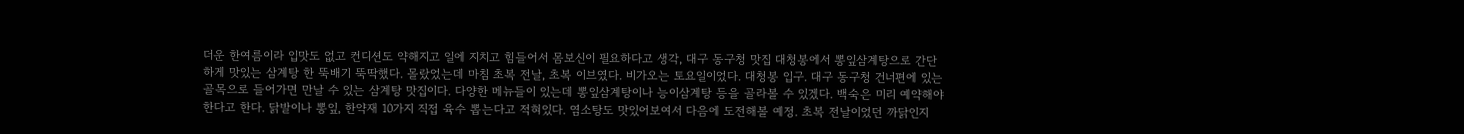더운 한여름이라 입맛도 없고 컨디션도 약해지고 일에 지치고 힘들어서 몸보신이 필요하다고 생각, 대구 동구청 맛집 대청봉에서 뽕잎삼계탕으로 간단하게 맛있는 삼계탕 한 뚝배기 뚝딱했다. 몰랐었는데 마침 초복 전날, 초복 이브였다. 비가오는 토요일이었다. 대청봉 입구. 대구 동구청 건너편에 있는 골목으로 들어가면 만날 수 있는 삼계탕 맛집이다. 다양한 메뉴들이 있는데 뽕잎삼계탕이나 능이삼계탕 등을 골라볼 수 있겠다. 백숙은 미리 예약해야한다고 한다. 닭발이나 뽕잎, 한약재 10가지 직접 육수 뽑는다고 적혀있다. 염소탕도 맛있어보여서 다음에 도전해볼 예정. 초복 전날이었던 까닭인지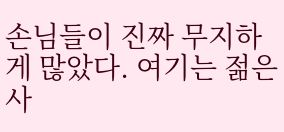손님들이 진짜 무지하게 많았다. 여기는 젊은 사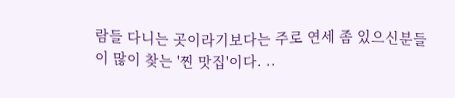람들 다니는 곳이라기보다는 주로 연세 좀 있으신분들이 많이 찾는 '찐 맛집'이다. ..